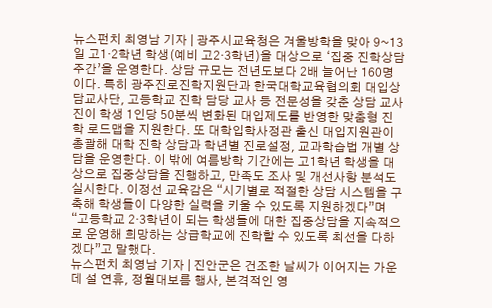뉴스펀치 최영남 기자 | 광주시교육청은 겨울방학을 맞아 9~13일 고1·2학년 학생(예비 고2·3학년)을 대상으로 ‘집중 진학상담 주간’을 운영한다. 상담 규모는 전년도보다 2배 늘어난 160명이다. 특히 광주진로진학지원단과 한국대학교육협의회 대입상담교사단, 고등학교 진학 담당 교사 등 전문성을 갖춘 상담 교사진이 학생 1인당 50분씩 변화된 대입제도를 반영한 맞춤형 진학 로드맵을 지원한다. 또 대학입학사정관 출신 대입지원관이 총괄해 대학 진학 상담과 학년별 진로설정, 교과학습법 개별 상담을 운영한다. 이 밖에 여름방학 기간에는 고1학년 학생을 대상으로 집중상담을 진행하고, 만족도 조사 및 개선사항 분석도 실시한다. 이정선 교육감은 “시기별로 적절한 상담 시스템을 구축해 학생들이 다양한 실력을 키울 수 있도록 지원하겠다”며 “고등학교 2·3학년이 되는 학생들에 대한 집중상담을 지속적으로 운영해 희망하는 상급학교에 진학할 수 있도록 최선을 다하겠다”고 말했다.
뉴스펀치 최영남 기자 | 진안군은 건조한 날씨가 이어지는 가운데 설 연휴, 정월대보름 행사, 본격적인 영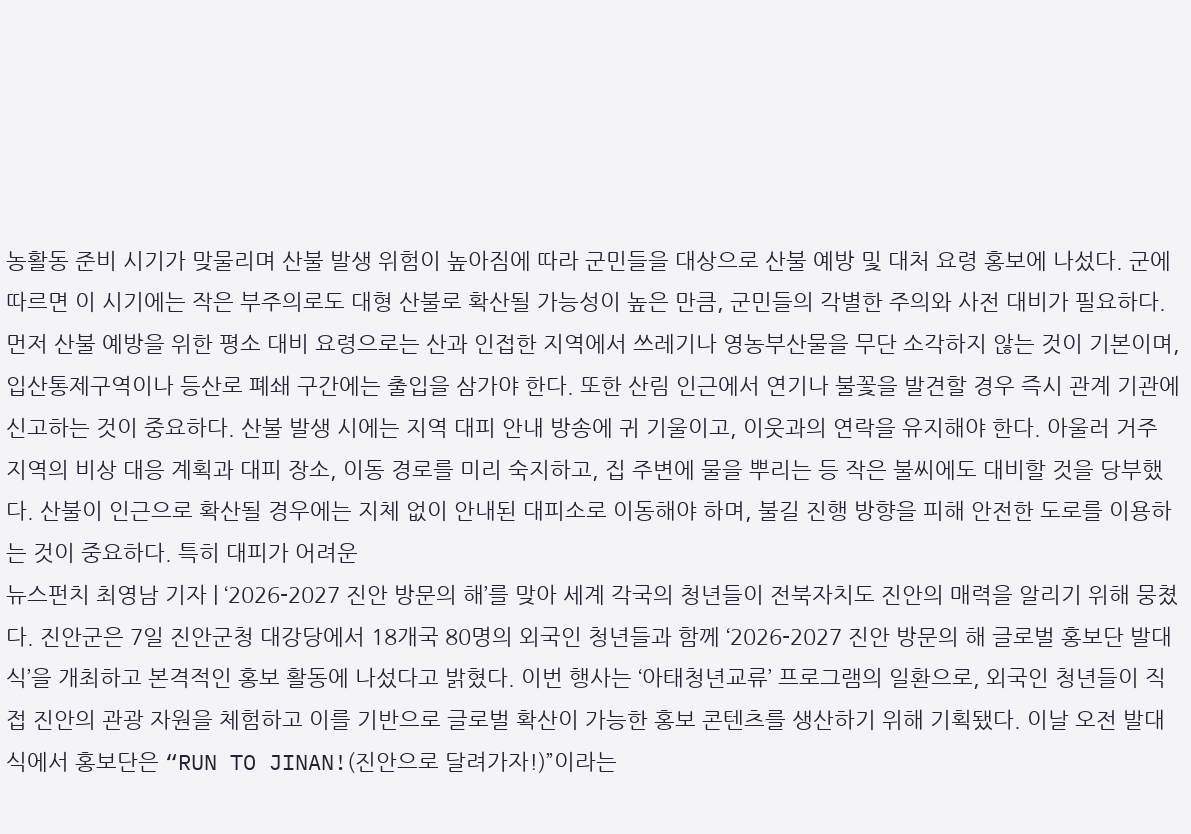농활동 준비 시기가 맞물리며 산불 발생 위험이 높아짐에 따라 군민들을 대상으로 산불 예방 및 대처 요령 홍보에 나섰다. 군에 따르면 이 시기에는 작은 부주의로도 대형 산불로 확산될 가능성이 높은 만큼, 군민들의 각별한 주의와 사전 대비가 필요하다. 먼저 산불 예방을 위한 평소 대비 요령으로는 산과 인접한 지역에서 쓰레기나 영농부산물을 무단 소각하지 않는 것이 기본이며, 입산통제구역이나 등산로 폐쇄 구간에는 출입을 삼가야 한다. 또한 산림 인근에서 연기나 불꽃을 발견할 경우 즉시 관계 기관에 신고하는 것이 중요하다. 산불 발생 시에는 지역 대피 안내 방송에 귀 기울이고, 이웃과의 연락을 유지해야 한다. 아울러 거주 지역의 비상 대응 계획과 대피 장소, 이동 경로를 미리 숙지하고, 집 주변에 물을 뿌리는 등 작은 불씨에도 대비할 것을 당부했다. 산불이 인근으로 확산될 경우에는 지체 없이 안내된 대피소로 이동해야 하며, 불길 진행 방향을 피해 안전한 도로를 이용하는 것이 중요하다. 특히 대피가 어려운
뉴스펀치 최영남 기자 | ‘2026-2027 진안 방문의 해’를 맞아 세계 각국의 청년들이 전북자치도 진안의 매력을 알리기 위해 뭉쳤다. 진안군은 7일 진안군청 대강당에서 18개국 80명의 외국인 청년들과 함께 ‘2026-2027 진안 방문의 해 글로벌 홍보단 발대식’을 개최하고 본격적인 홍보 활동에 나섰다고 밝혔다. 이번 행사는 ‘아태청년교류’ 프로그램의 일환으로, 외국인 청년들이 직접 진안의 관광 자원을 체험하고 이를 기반으로 글로벌 확산이 가능한 홍보 콘텐츠를 생산하기 위해 기획됐다. 이날 오전 발대식에서 홍보단은 “RUN TO JINAN!(진안으로 달려가자!)”이라는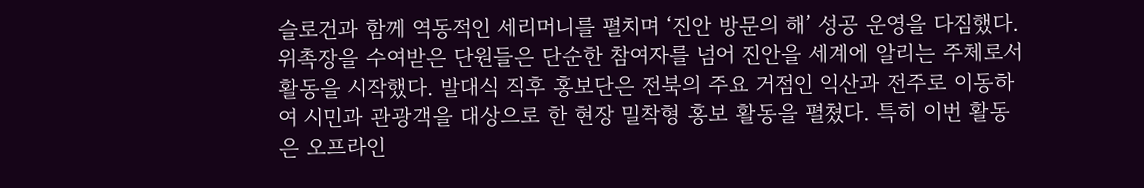슬로건과 함께 역동적인 세리머니를 펼치며 ‘진안 방문의 해’ 성공 운영을 다짐했다. 위촉장을 수여받은 단원들은 단순한 참여자를 넘어 진안을 세계에 알리는 주체로서 활동을 시작했다. 발대식 직후 홍보단은 전북의 주요 거점인 익산과 전주로 이동하여 시민과 관광객을 대상으로 한 현장 밀착형 홍보 활동을 펼쳤다. 특히 이번 활동은 오프라인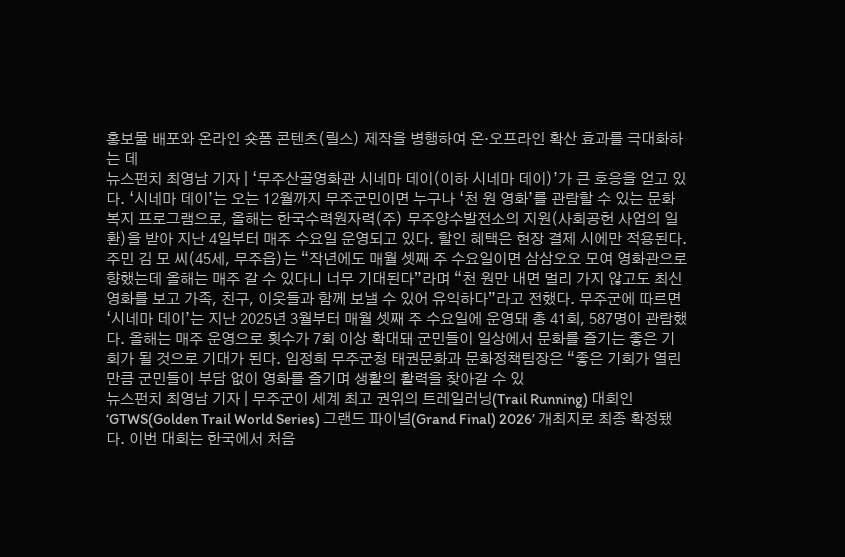홍보물 배포와 온라인 숏폼 콘텐츠(릴스) 제작을 병행하여 온·오프라인 확산 효과를 극대화하는 데
뉴스펀치 최영남 기자 | ‘무주산골영화관 시네마 데이(이하 시네마 데이)’가 큰 호응을 얻고 있다. ‘시네마 데이’는 오는 12월까지 무주군민이면 누구나 ‘천 원 영화’를 관람할 수 있는 문화 복지 프로그램으로, 올해는 한국수력원자력(주) 무주양수발전소의 지원(사회공헌 사업의 일환)을 받아 지난 4일부터 매주 수요일 운영되고 있다. 할인 혜택은 현장 결제 시에만 적용된다. 주민 김 모 씨(45세, 무주읍)는 “작년에도 매월 셋째 주 수요일이면 삼삼오오 모여 영화관으로 향했는데 올해는 매주 갈 수 있다니 너무 기대된다”라며 “천 원만 내면 멀리 가지 않고도 최신 영화를 보고 가족, 친구, 이웃들과 함께 보낼 수 있어 유익하다”라고 전했다. 무주군에 따르면 ‘시네마 데이’는 지난 2025년 3월부터 매월 셋째 주 수요일에 운영돼 총 41회, 587명이 관람했다. 올해는 매주 운영으로 횟수가 7회 이상 확대돼 군민들이 일상에서 문화를 즐기는 좋은 기회가 될 것으로 기대가 된다. 임정희 무주군청 태권문화과 문화정책팀장은 “좋은 기회가 열린 만큼 군민들이 부담 없이 영화를 즐기며 생활의 활력을 찾아갈 수 있
뉴스펀치 최영남 기자 | 무주군이 세계 최고 권위의 트레일러닝(Trail Running) 대회인 ‘GTWS(Golden Trail World Series) 그랜드 파이널(Grand Final) 2026’ 개최지로 최종 확정됐다. 이번 대회는 한국에서 처음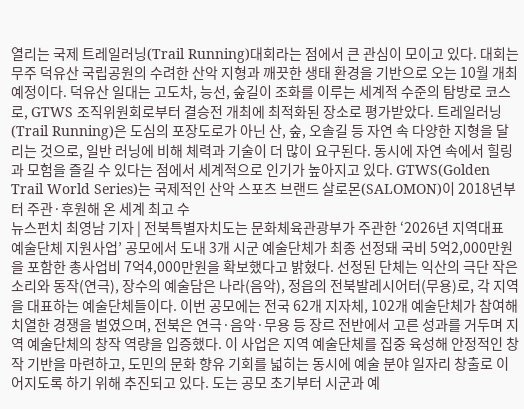열리는 국제 트레일러닝(Trail Running)대회라는 점에서 큰 관심이 모이고 있다. 대회는 무주 덕유산 국립공원의 수려한 산악 지형과 깨끗한 생태 환경을 기반으로 오는 10월 개최 예정이다. 덕유산 일대는 고도차, 능선, 숲길이 조화를 이루는 세계적 수준의 탐방로 코스로, GTWS 조직위원회로부터 결승전 개최에 최적화된 장소로 평가받았다. 트레일러닝(Trail Running)은 도심의 포장도로가 아닌 산, 숲, 오솔길 등 자연 속 다양한 지형을 달리는 것으로, 일반 러닝에 비해 체력과 기술이 더 많이 요구된다. 동시에 자연 속에서 힐링과 모험을 즐길 수 있다는 점에서 세계적으로 인기가 높아지고 있다. GTWS(Golden Trail World Series)는 국제적인 산악 스포츠 브랜드 살로몬(SALOMON)이 2018년부터 주관·후원해 온 세계 최고 수
뉴스펀치 최영남 기자 | 전북특별자치도는 문화체육관광부가 주관한 ‘2026년 지역대표 예술단체 지원사업’ 공모에서 도내 3개 시군 예술단체가 최종 선정돼 국비 5억2,000만원을 포함한 총사업비 7억4,000만원을 확보했다고 밝혔다. 선정된 단체는 익산의 극단 작은 소리와 동작(연극), 장수의 예술담은 나라(음악), 정읍의 전북발레시어터(무용)로, 각 지역을 대표하는 예술단체들이다. 이번 공모에는 전국 62개 지자체, 102개 예술단체가 참여해 치열한 경쟁을 벌였으며, 전북은 연극·음악·무용 등 장르 전반에서 고른 성과를 거두며 지역 예술단체의 창작 역량을 입증했다. 이 사업은 지역 예술단체를 집중 육성해 안정적인 창작 기반을 마련하고, 도민의 문화 향유 기회를 넓히는 동시에 예술 분야 일자리 창출로 이어지도록 하기 위해 추진되고 있다. 도는 공모 초기부터 시군과 예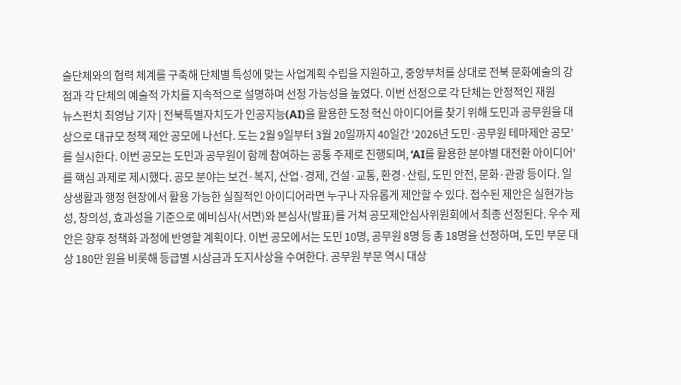술단체와의 협력 체계를 구축해 단체별 특성에 맞는 사업계획 수립을 지원하고, 중앙부처를 상대로 전북 문화예술의 강점과 각 단체의 예술적 가치를 지속적으로 설명하며 선정 가능성을 높였다. 이번 선정으로 각 단체는 안정적인 재원
뉴스펀치 최영남 기자 | 전북특별자치도가 인공지능(AI)을 활용한 도정 혁신 아이디어를 찾기 위해 도민과 공무원을 대상으로 대규모 정책 제안 공모에 나선다. 도는 2월 9일부터 3월 20일까지 40일간 ‘2026년 도민·공무원 테마제안 공모’를 실시한다. 이번 공모는 도민과 공무원이 함께 참여하는 공통 주제로 진행되며, ‘AI를 활용한 분야별 대전환 아이디어’를 핵심 과제로 제시했다. 공모 분야는 보건·복지, 산업·경제, 건설·교통, 환경·산림, 도민 안전, 문화·관광 등이다. 일상생활과 행정 현장에서 활용 가능한 실질적인 아이디어라면 누구나 자유롭게 제안할 수 있다. 접수된 제안은 실현가능성, 창의성, 효과성을 기준으로 예비심사(서면)와 본심사(발표)를 거쳐 공모제안심사위원회에서 최종 선정된다. 우수 제안은 향후 정책화 과정에 반영할 계획이다. 이번 공모에서는 도민 10명, 공무원 8명 등 총 18명을 선정하며, 도민 부문 대상 180만 원을 비롯해 등급별 시상금과 도지사상을 수여한다. 공무원 부문 역시 대상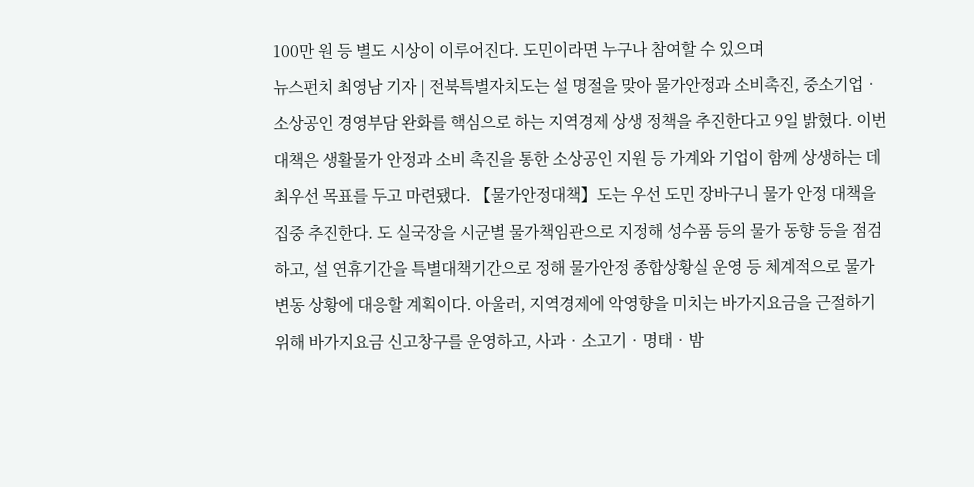100만 원 등 별도 시상이 이루어진다. 도민이라면 누구나 참여할 수 있으며
뉴스펀치 최영남 기자 | 전북특별자치도는 설 명절을 맞아 물가안정과 소비촉진, 중소기업‧소상공인 경영부담 완화를 핵심으로 하는 지역경제 상생 정책을 추진한다고 9일 밝혔다. 이번 대책은 생활물가 안정과 소비 촉진을 통한 소상공인 지원 등 가계와 기업이 함께 상생하는 데 최우선 목표를 두고 마련됐다. 【물가안정대책】도는 우선 도민 장바구니 물가 안정 대책을 집중 추진한다. 도 실국장을 시군별 물가책임관으로 지정해 성수품 등의 물가 동향 등을 점검하고, 설 연휴기간을 특별대책기간으로 정해 물가안정 종합상황실 운영 등 체계적으로 물가 변동 상황에 대응할 계획이다. 아울러, 지역경제에 악영향을 미치는 바가지요금을 근절하기 위해 바가지요금 신고창구를 운영하고, 사과‧소고기‧명태‧밤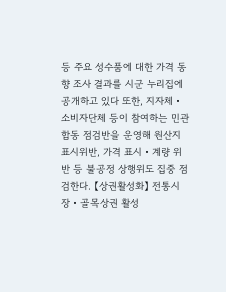등 주요 성수품에 대한 가격 동향 조사 결과를 시군 누리집에 공개하고 있다 또한, 지자체‧소비자단체 등이 참여하는 민관 합동 점검반을 운영해 원산지 표시위반, 가격 표시‧계량 위반 등 불공정 상행위도 집중 점검한다. 【상권활성화】 전통시장‧골목상권 활성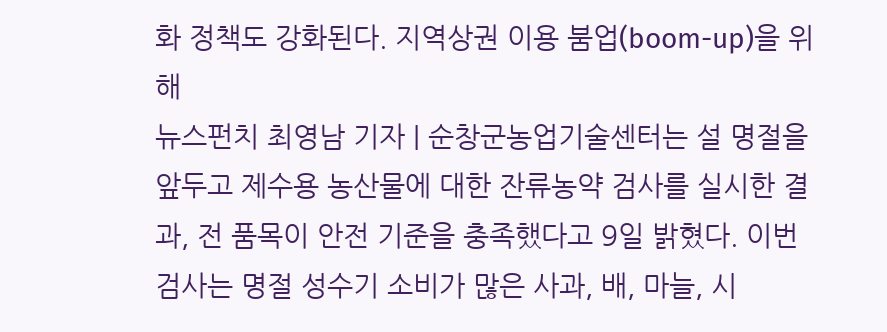화 정책도 강화된다. 지역상권 이용 붐업(boom-up)을 위해
뉴스펀치 최영남 기자 | 순창군농업기술센터는 설 명절을 앞두고 제수용 농산물에 대한 잔류농약 검사를 실시한 결과, 전 품목이 안전 기준을 충족했다고 9일 밝혔다. 이번 검사는 명절 성수기 소비가 많은 사과, 배, 마늘, 시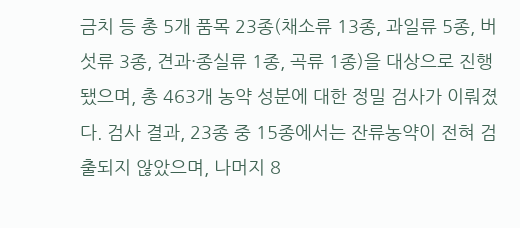금치 등 총 5개 품목 23종(채소류 13종, 과일류 5종, 버섯류 3종, 견과·종실류 1종, 곡류 1종)을 대상으로 진행됐으며, 총 463개 농약 성분에 대한 정밀 검사가 이뤄졌다. 검사 결과, 23종 중 15종에서는 잔류농약이 전혀 검출되지 않았으며, 나머지 8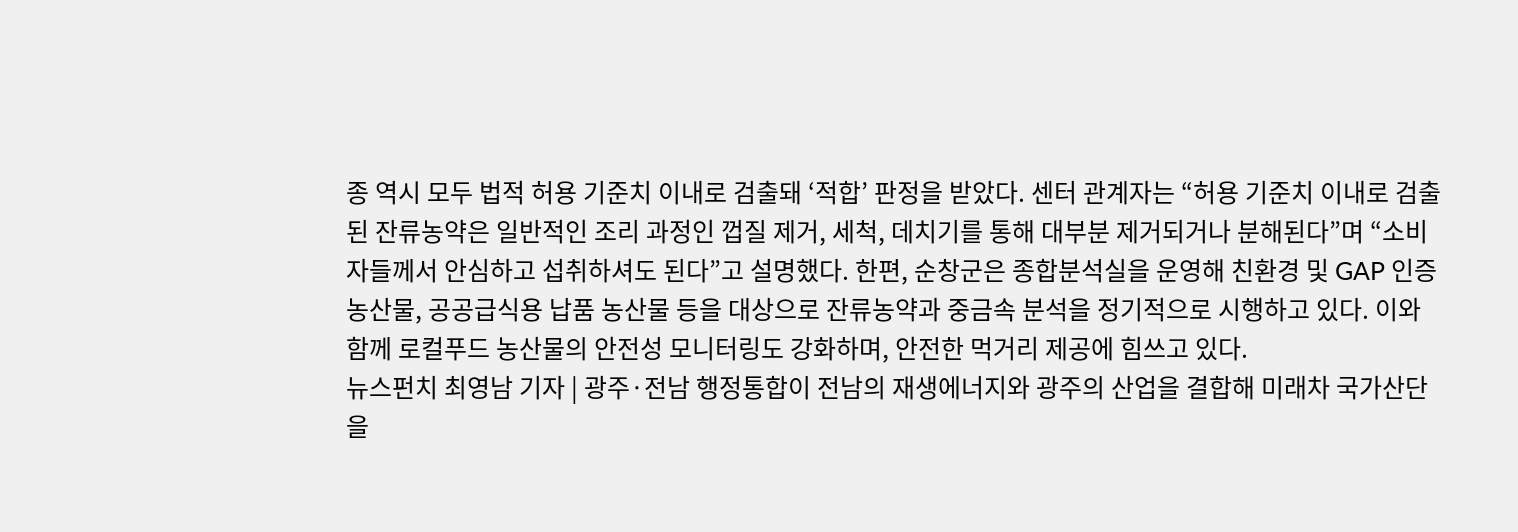종 역시 모두 법적 허용 기준치 이내로 검출돼 ‘적합’ 판정을 받았다. 센터 관계자는 “허용 기준치 이내로 검출된 잔류농약은 일반적인 조리 과정인 껍질 제거, 세척, 데치기를 통해 대부분 제거되거나 분해된다”며 “소비자들께서 안심하고 섭취하셔도 된다”고 설명했다. 한편, 순창군은 종합분석실을 운영해 친환경 및 GAP 인증 농산물, 공공급식용 납품 농산물 등을 대상으로 잔류농약과 중금속 분석을 정기적으로 시행하고 있다. 이와 함께 로컬푸드 농산물의 안전성 모니터링도 강화하며, 안전한 먹거리 제공에 힘쓰고 있다.
뉴스펀치 최영남 기자 | 광주·전남 행정통합이 전남의 재생에너지와 광주의 산업을 결합해 미래차 국가산단을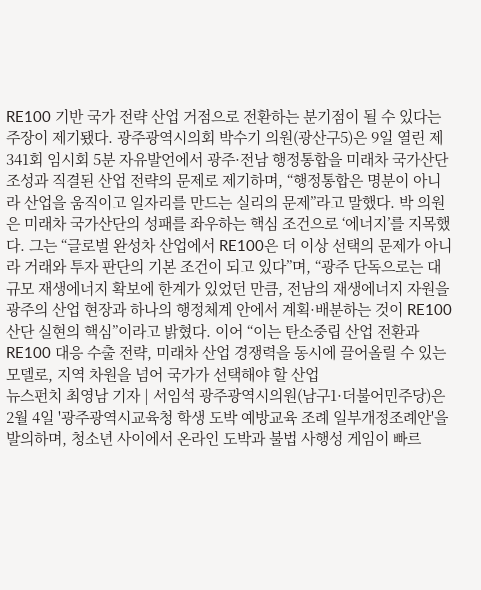RE100 기반 국가 전략 산업 거점으로 전환하는 분기점이 될 수 있다는 주장이 제기됐다. 광주광역시의회 박수기 의원(광산구5)은 9일 열린 제341회 임시회 5분 자유발언에서 광주·전남 행정통합을 미래차 국가산단 조성과 직결된 산업 전략의 문제로 제기하며, “행정통합은 명분이 아니라 산업을 움직이고 일자리를 만드는 실리의 문제”라고 말했다. 박 의원은 미래차 국가산단의 성패를 좌우하는 핵심 조건으로 ‘에너지’를 지목했다. 그는 “글로벌 완성차 산업에서 RE100은 더 이상 선택의 문제가 아니라 거래와 투자 판단의 기본 조건이 되고 있다”며, “광주 단독으로는 대규모 재생에너지 확보에 한계가 있었던 만큼, 전남의 재생에너지 자원을 광주의 산업 현장과 하나의 행정체계 안에서 계획·배분하는 것이 RE100 산단 실현의 핵심”이라고 밝혔다. 이어 “이는 탄소중립 산업 전환과 RE100 대응 수출 전략, 미래차 산업 경쟁력을 동시에 끌어올릴 수 있는 모델로, 지역 차원을 넘어 국가가 선택해야 할 산업
뉴스펀치 최영남 기자 | 서임석 광주광역시의원(남구1·더불어민주당)은 2월 4일 '광주광역시교육청 학생 도박 예방교육 조례 일부개정조례안'을 발의하며, 청소년 사이에서 온라인 도박과 불법 사행성 게임이 빠르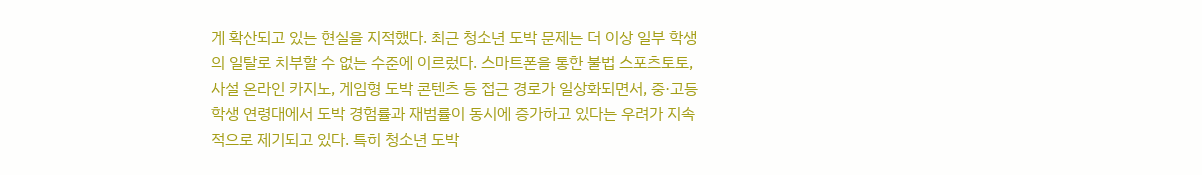게 확산되고 있는 현실을 지적했다. 최근 청소년 도박 문제는 더 이상 일부 학생의 일탈로 치부할 수 없는 수준에 이르렀다. 스마트폰을 통한 불법 스포츠토토, 사설 온라인 카지노, 게임형 도박 콘텐츠 등 접근 경로가 일상화되면서, 중·고등학생 연령대에서 도박 경험률과 재범률이 동시에 증가하고 있다는 우려가 지속적으로 제기되고 있다. 특히 청소년 도박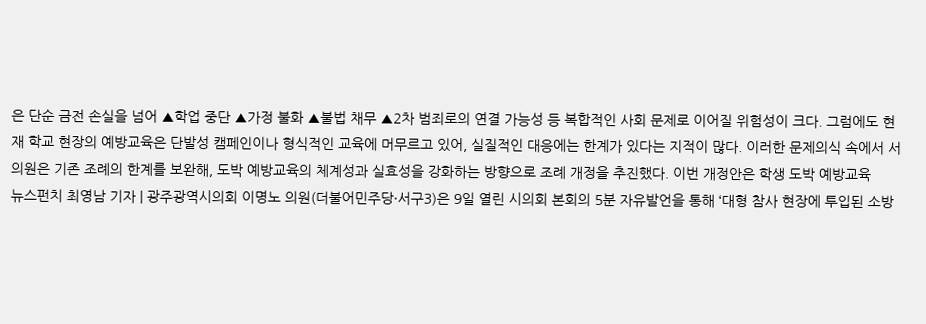은 단순 금전 손실을 넘어 ▲학업 중단 ▲가정 불화 ▲불법 채무 ▲2차 범죄로의 연결 가능성 등 복합적인 사회 문제로 이어질 위험성이 크다. 그럼에도 현재 학교 현장의 예방교육은 단발성 캠페인이나 형식적인 교육에 머무르고 있어, 실질적인 대응에는 한계가 있다는 지적이 많다. 이러한 문제의식 속에서 서 의원은 기존 조례의 한계를 보완해, 도박 예방교육의 체계성과 실효성을 강화하는 방향으로 조례 개정을 추진했다. 이번 개정안은 학생 도박 예방교육
뉴스펀치 최영남 기자 | 광주광역시의회 이명노 의원(더불어민주당·서구3)은 9일 열린 시의회 본회의 5분 자유발언을 통해 ‘대형 참사 현장에 투입된 소방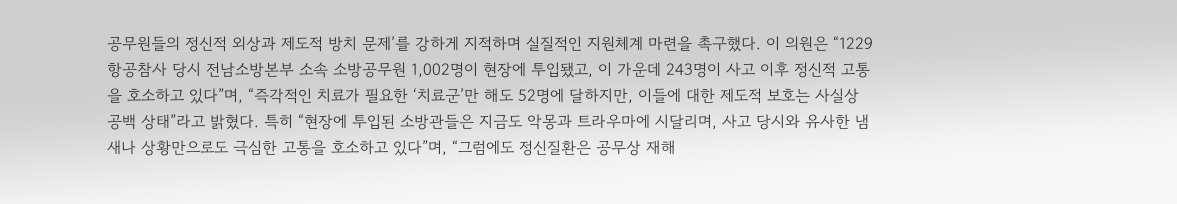공무원들의 정신적 외상과 제도적 방치 문제’를 강하게 지적하며 실질적인 지원체계 마련을 촉구했다. 이 의원은 “1229 항공참사 당시 전남소방본부 소속 소방공무원 1,002명이 현장에 투입됐고, 이 가운데 243명이 사고 이후 정신적 고통을 호소하고 있다”며, “즉각적인 치료가 필요한 ‘치료군’만 해도 52명에 달하지만, 이들에 대한 제도적 보호는 사실상 공백 상태”라고 밝혔다. 특히 “현장에 투입된 소방관들은 지금도 악몽과 트라우마에 시달리며, 사고 당시와 유사한 냄새나 상황만으로도 극심한 고통을 호소하고 있다”며, “그럼에도 정신질환은 공무상 재해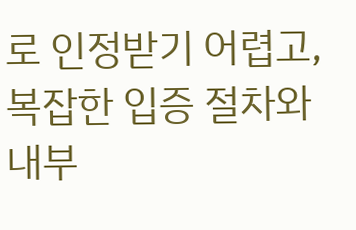로 인정받기 어렵고, 복잡한 입증 절차와 내부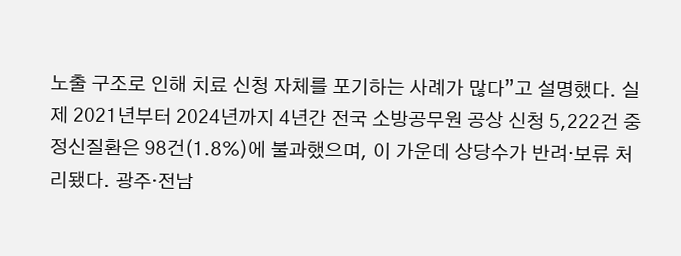노출 구조로 인해 치료 신청 자체를 포기하는 사례가 많다”고 설명했다. 실제 2021년부터 2024년까지 4년간 전국 소방공무원 공상 신청 5,222건 중 정신질환은 98건(1.8%)에 불과했으며, 이 가운데 상당수가 반려·보류 처리됐다. 광주·전남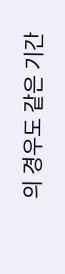의 경우도 같은 기간